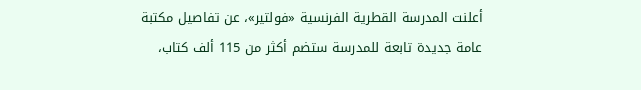أعلنت المدرسة القطرية الفرنسية «فولتير»، عن تفاصيل مكتبة عامة جديدة تابعة للمدرسة ستضم أكثر من 115 ألف كتاب،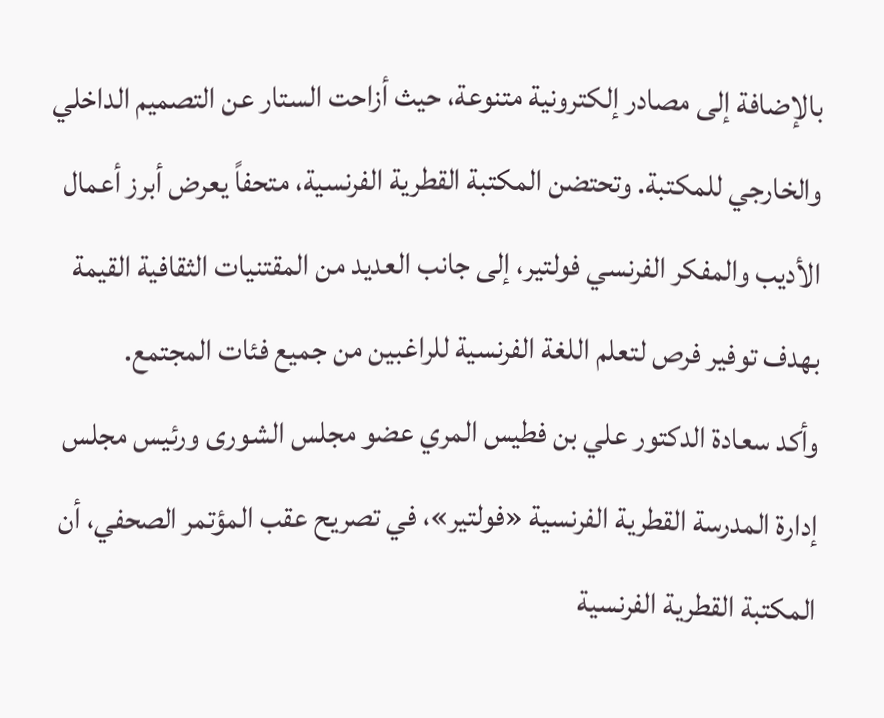بالإضافة إلى مصادر إلكترونية متنوعة، حيث أزاحت الستار عن التصميم الداخلي والخارجي للمكتبة. وتحتضن المكتبة القطرية الفرنسية، متحفاً يعرض أبرز أعمال الأديب والمفكر الفرنسي فولتير، إلى جانب العديد من المقتنيات الثقافية القيمة بهدف توفير فرص لتعلم اللغة الفرنسية للراغبين من جميع فئات المجتمع.
وأكد سعادة الدكتور علي بن فطيس المري عضو مجلس الشورى ورئيس مجلس إدارة المدرسة القطرية الفرنسية «فولتير»، في تصريح عقب المؤتمر الصحفي، أن المكتبة القطرية الفرنسية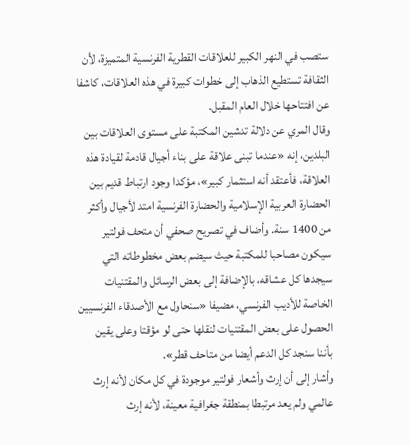ستصب في النهر الكبير للعلاقات القطرية الفرنسية المتميزة، لأن الثقافة تستطيع الذهاب إلى خطوات كبيرة في هذه العلاقات، كاشفا عن افتتاحها خلال العام المقبل.
وقال المري عن دلالة تدشين المكتبة على مستوى العلاقات بين البلدين، إنه «عندما تبنى علاقة على بناء أجيال قادمة لقيادة هذه العلاقة، فأعتقد أنه استثمار كبير»، مؤكدا وجود ارتباط قديم بين الحضارة العربية الإسلامية والحضارة الفرنسية امتد لأجيال وأكثر من 1400 سنة. وأضاف في تصريح صحفي أن متحف فولتير سيكون مصاحبا للمكتبة حيث سيضم بعض مخطوطاته التي سيجدها كل عشاقه، بالإضافة إلى بعض الرسائل والمقتنيات الخاصة للأديب الفرنسي، مضيفا «سنحاول مع الأصدقاء الفرنسيين الحصول على بعض المقتنيات لنقلها حتى لو مؤقتا وعلى يقين بأننا سنجد كل الدعم أيضا من متاحف قطر».
وأشار إلى أن إرث وأشعار فولتير موجودة في كل مكان لأنه إرث عالمي ولم يعد مرتبطا بمنطقة جغرافية معينة، لأنه إرث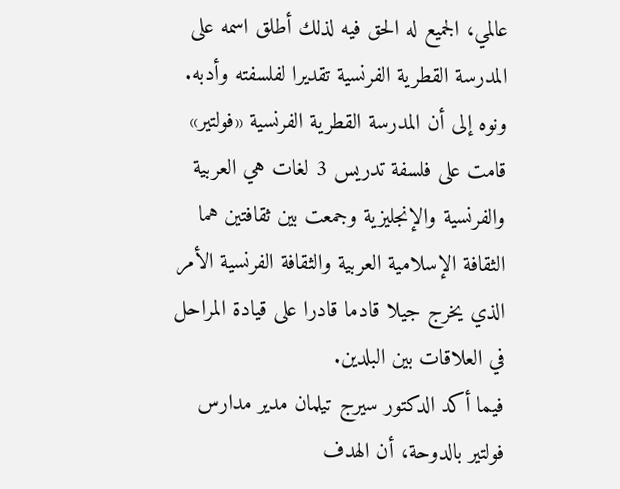عالمي، الجميع له الحق فيه لذلك أطلق اسمه على المدرسة القطرية الفرنسية تقديرا لفلسفته وأدبه.
ونوه إلى أن المدرسة القطرية الفرنسية «فولتير» قامت على فلسفة تدريس 3 لغات هي العربية والفرنسية والإنجليزية وجمعت بين ثقافتين هما الثقافة الإسلامية العربية والثقافة الفرنسية الأمر الذي يخرج جيلا قادما قادرا على قيادة المراحل في العلاقات بين البلدين.
فيما أكد الدكتور سيرج تيلمان مدير مدارس فولتير بالدوحة، أن الهدف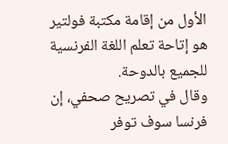الأول من إقامة مكتبة فولتير هو إتاحة تعلم اللغة الفرنسية للجميع بالدوحة.
وقال في تصريح صحفي، إن فرنسا سوف توفر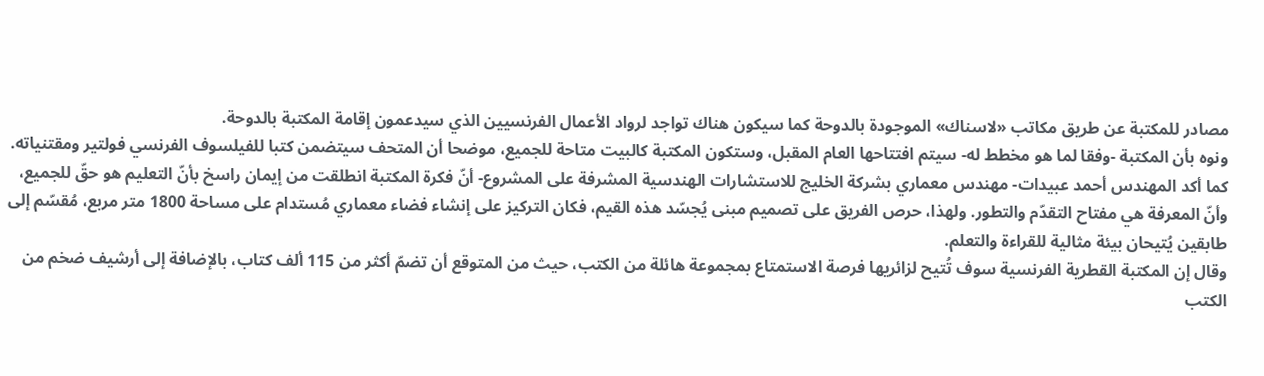مصادر للمكتبة عن طريق مكاتب «لاسناك» الموجودة بالدوحة كما سيكون هناك تواجد لرواد الأعمال الفرنسيين الذي سيدعمون إقامة المكتبة بالدوحة.
ونوه بأن المكتبة -وفقا لما هو مخطط له- سيتم افتتاحها العام المقبل، وستكون المكتبة كالبيت متاحة للجميع، موضحا أن المتحف سيتضمن كتبا للفيلسوف الفرنسي فولتير ومقتنياته.
كما أكد المهندس أحمد عبيدات- مهندس معماري بشركة الخليج للاستشارات الهندسية المشرفة على المشروع- أنّ فكرة المكتبة انطلقت من إيمان راسخ بأنّ التعليم هو حقّ للجميع، وأنّ المعرفة هي مفتاح التقدّم والتطور. ولهذا، حرص الفريق على تصميم مبنى يُجسّد هذه القيم، فكان التركيز على إنشاء فضاء معماري مُستدام على مساحة 1800 متر مربع، مُقسّم إلى طابقين يُتيحان بيئة مثالية للقراءة والتعلم.
وقال إن المكتبة القطرية الفرنسية سوف تُتيح لزائريها فرصة الاستمتاع بمجموعة هائلة من الكتب، حيث من المتوقع أن تضمّ أكثر من 115 ألف كتاب، بالإضافة إلى أرشيف ضخم من الكتب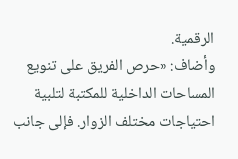الرقمية.
وأضاف: «حرص الفريق على تنويع المساحات الداخلية للمكتبة لتلبية احتياجات مختلف الزوار. فإلى جانب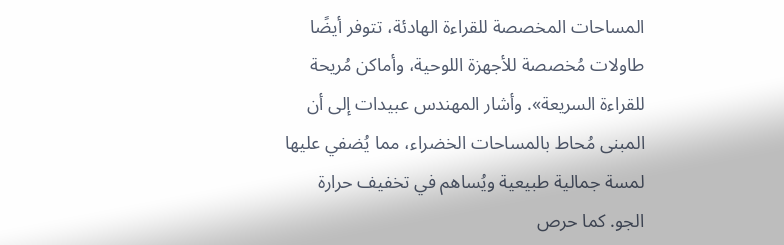المساحات المخصصة للقراءة الهادئة، تتوفر أيضًا طاولات مُخصصة للأجهزة اللوحية، وأماكن مُريحة للقراءة السريعة». وأشار المهندس عبيدات إلى أن المبنى مُحاط بالمساحات الخضراء، مما يُضفي عليها لمسة جمالية طبيعية ويُساهم في تخفيف حرارة الجو. كما حرص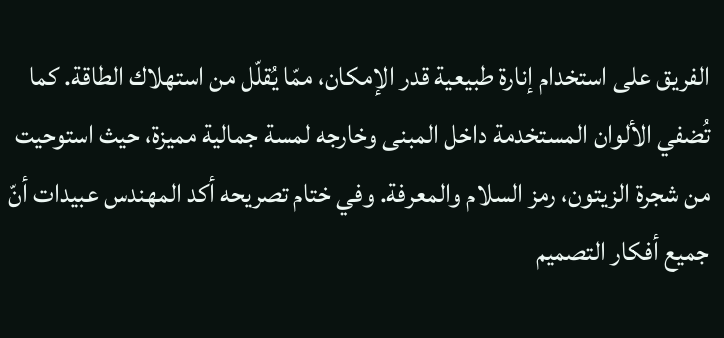الفريق على استخدام إنارة طبيعية قدر الإمكان، ممّا يُقلّل من استهلاك الطاقة. كما تُضفي الألوان المستخدمة داخل المبنى وخارجه لمسة جمالية مميزة، حيث استوحيت من شجرة الزيتون، رمز السلام والمعرفة. وفي ختام تصريحه أكد المهندس عبيدات أنّ جميع أفكار التصميم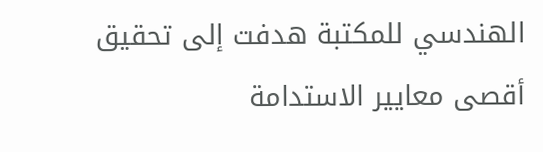الهندسي للمكتبة هدفت إلى تحقيق أقصى معايير الاستدامة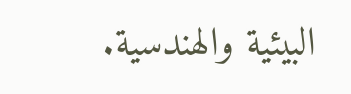البيئية والهندسية.